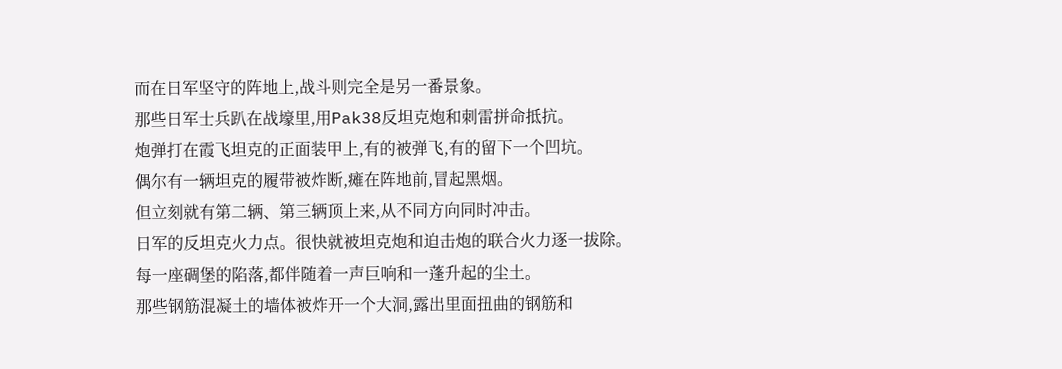而在日军坚守的阵地上,战斗则完全是另一番景象。
那些日军士兵趴在战壕里,用Pak38反坦克炮和刺雷拼命抵抗。
炮弹打在霞飞坦克的正面装甲上,有的被弹飞,有的留下一个凹坑。
偶尔有一辆坦克的履带被炸断,瘫在阵地前,冒起黑烟。
但立刻就有第二辆、第三辆顶上来,从不同方向同时冲击。
日军的反坦克火力点。很快就被坦克炮和迫击炮的联合火力逐一拔除。
每一座碉堡的陷落,都伴随着一声巨响和一蓬升起的尘土。
那些钢筋混凝土的墙体被炸开一个大洞,露出里面扭曲的钢筋和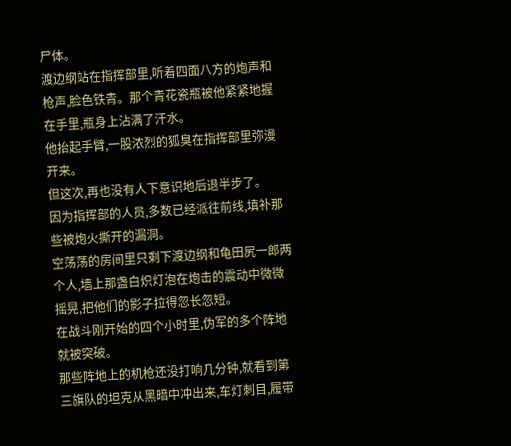尸体。
渡边纲站在指挥部里,听着四面八方的炮声和枪声,脸色铁青。那个青花瓷瓶被他紧紧地握在手里,瓶身上沾满了汗水。
他抬起手臂,一股浓烈的狐臭在指挥部里弥漫开来。
但这次,再也没有人下意识地后退半步了。
因为指挥部的人员,多数已经派往前线,填补那些被炮火撕开的漏洞。
空荡荡的房间里只剩下渡边纲和龟田尻一郎两个人,墙上那盏白炽灯泡在炮击的震动中微微摇晃,把他们的影子拉得忽长忽短。
在战斗刚开始的四个小时里,伪军的多个阵地就被突破。
那些阵地上的机枪还没打响几分钟,就看到第三旗队的坦克从黑暗中冲出来,车灯刺目,履带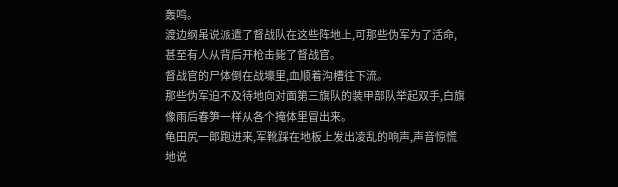轰鸣。
渡边纲虽说派遣了督战队在这些阵地上,可那些伪军为了活命,甚至有人从背后开枪击毙了督战官。
督战官的尸体倒在战壕里,血顺着沟槽往下流。
那些伪军迫不及待地向对面第三旗队的装甲部队举起双手,白旗像雨后春笋一样从各个掩体里冒出来。
龟田尻一郎跑进来,军靴踩在地板上发出凌乱的响声,声音惊慌地说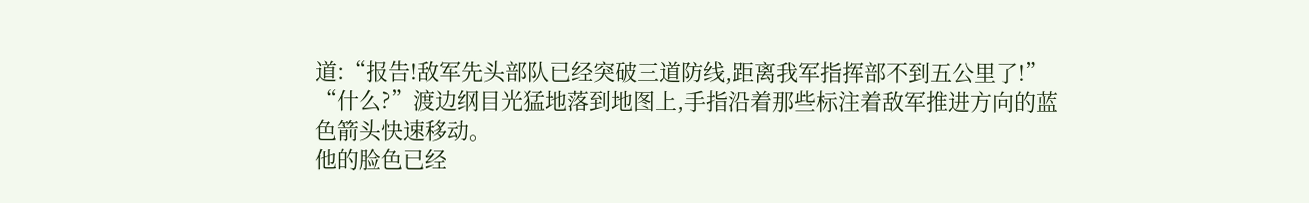道:“报告!敌军先头部队已经突破三道防线,距离我军指挥部不到五公里了!”
“什么?”渡边纲目光猛地落到地图上,手指沿着那些标注着敌军推进方向的蓝色箭头快速移动。
他的脸色已经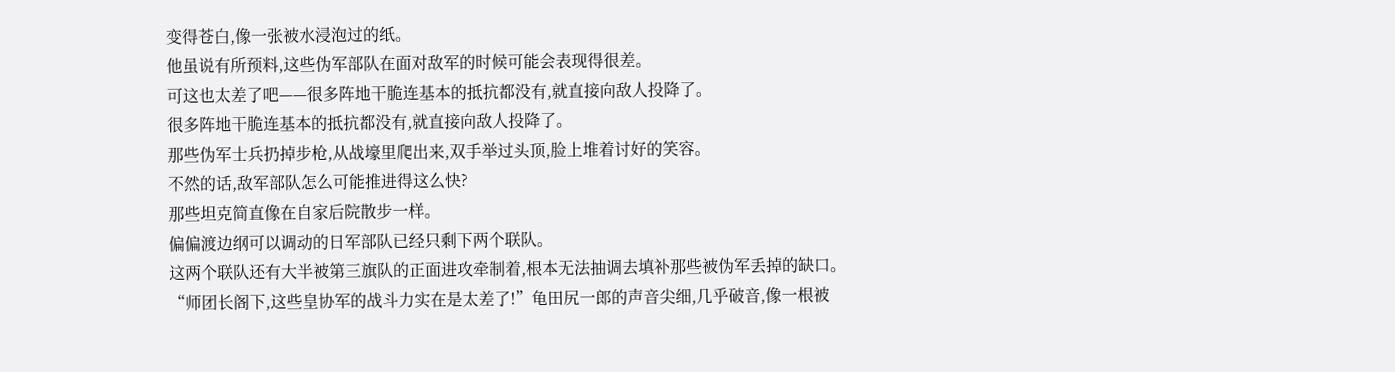变得苍白,像一张被水浸泡过的纸。
他虽说有所预料,这些伪军部队在面对敌军的时候可能会表现得很差。
可这也太差了吧——很多阵地干脆连基本的抵抗都没有,就直接向敌人投降了。
很多阵地干脆连基本的抵抗都没有,就直接向敌人投降了。
那些伪军士兵扔掉步枪,从战壕里爬出来,双手举过头顶,脸上堆着讨好的笑容。
不然的话,敌军部队怎么可能推进得这么快?
那些坦克简直像在自家后院散步一样。
偏偏渡边纲可以调动的日军部队已经只剩下两个联队。
这两个联队还有大半被第三旗队的正面进攻牵制着,根本无法抽调去填补那些被伪军丢掉的缺口。
“师团长阁下,这些皇协军的战斗力实在是太差了!”龟田尻一郎的声音尖细,几乎破音,像一根被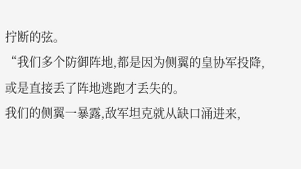拧断的弦。
“我们多个防御阵地,都是因为侧翼的皇协军投降,或是直接丢了阵地逃跑才丢失的。
我们的侧翼一暴露,敌军坦克就从缺口涌进来,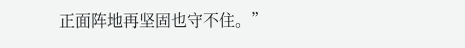正面阵地再坚固也守不住。”